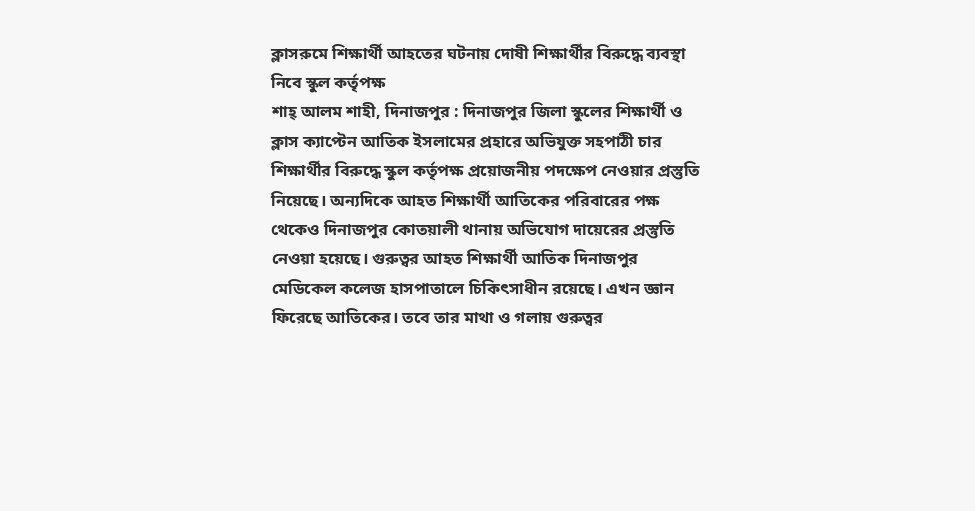ক্লাসরুমে শিক্ষার্থী আহতের ঘটনায় দোষী শিক্ষার্থীর বিরুদ্ধে ব্যবস্থা নিবে স্কুল কর্তৃপক্ষ
শাহ্ আলম শাহী, দিনাজপুর : দিনাজপুর জিলা স্কুলের শিক্ষার্থী ও ক্লাস ক্যাপ্টেন আতিক ইসলামের প্রহারে অভিযুক্ত সহপাঠী চার শিক্ষার্থীর বিরুদ্ধে স্কুল কর্তৃপক্ষ প্রয়োজনীয় পদক্ষেপ নেওয়ার প্রস্তুতি নিয়েছে। অন্যদিকে আহত শিক্ষার্থী আতিকের পরিবারের পক্ষ থেকেও দিনাজপুর কোতয়ালী থানায় অভিযোগ দায়েরের প্রস্তুতি নেওয়া হয়েছে। গুরুত্বর আহত শিক্ষার্থী আতিক দিনাজপুর মেডিকেল কলেজ হাসপাতালে চিকিৎসাধীন রয়েছে। এখন জ্ঞান ফিরেছে আতিকের। তবে তার মাথা ও গলায় গুরুত্বর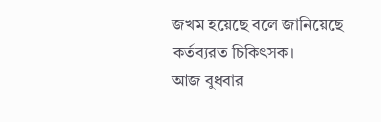জখম হয়েছে বলে জানিয়েছে কর্তব্যরত চিকিৎসক।
আজ বুধবার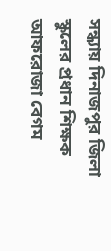সন্ধ্যায় দিনাজপুর জিলা স্কুলের প্রধান শিক্ষক আফরোজা বেগম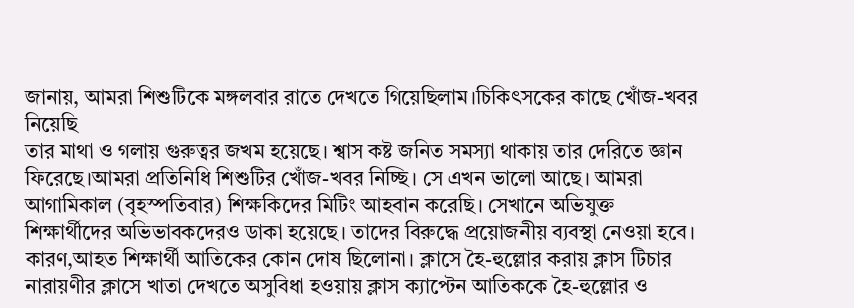জানায়, আমরা শিশুটিকে মঙ্গলবার রাতে দেখতে গিয়েছিলাম।চিকিৎসকের কাছে খোঁজ-খবর নিয়েছি
তার মাথা ও গলায় গুরুত্বর জখম হয়েছে। শ্বাস কষ্ট জনিত সমস্যা থাকায় তার দেরিতে জ্ঞান ফিরেছে।আমরা প্রতিনিধি শিশুটির খোঁজ-খবর নিচ্ছি। সে এখন ভালো আছে। আমরা আগামিকাল (বৃহস্পতিবার) শিক্ষকিদের মিটিং আহবান করেছি। সেখানে অভিযুক্ত শিক্ষার্থীদের অভিভাবকদেরও ডাকা হয়েছে। তাদের বিরুদ্ধে প্রয়োজনীয় ব্যবস্থা নেওয়া হবে। কারণ,আহত শিক্ষার্থী আতিকের কোন দোষ ছিলোনা। ক্লাসে হৈ-হুল্লোর করায় ক্লাস টিচার নারায়ণীর ক্লাসে খাতা দেখতে অসুবিধা হওয়ায় ক্লাস ক্যাপ্টেন আতিককে হৈ-হুল্লোর ও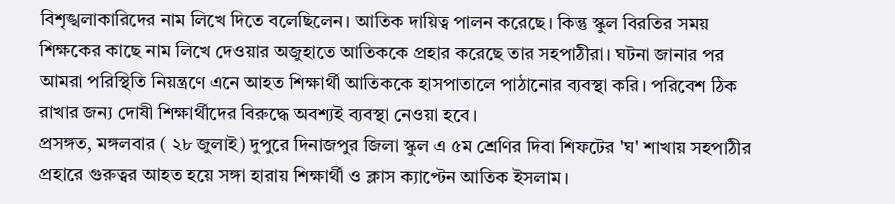বিশৃঙ্খলাকারিদের নাম লিখে দিতে বলেছিলেন। আতিক দায়িত্ব পালন করেছে। কিন্তু স্কুল বিরতির সময় শিক্ষকের কাছে নাম লিখে দেওয়ার অজুহাতে আতিককে প্রহার করেছে তার সহপাঠীরা। ঘটনা জানার পর আমরা পরিস্থিতি নিয়ন্ত্রণে এনে আহত শিক্ষার্থী আতিককে হাসপাতালে পাঠানোর ব্যবস্থা করি। পরিবেশ ঠিক রাখার জন্য দোষী শিক্ষার্থীদের বিরুদ্ধে অবশ্যই ব্যবস্থা নেওয়া হবে।
প্রসঙ্গত, মঙ্গলবার ( ২৮ জুলাই) দুপুরে দিনাজপুর জিলা স্কুল এ ৫ম শ্রেণির দিবা শিফটের 'ঘ' শাখায় সহপাঠীর প্রহারে গুরুত্বর আহত হয়ে সঙ্গা হারায় শিক্ষার্থী ও ক্লাস ক্যাপ্টেন আতিক ইসলাম।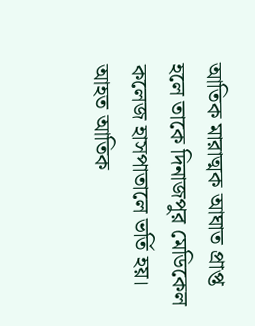আতিক মারাত্মক আঘাত প্রাপ্ত হলে তাকে দিনাজপুর মেডিকেল কলেজ হাসপাতালে ভর্তি হয়।
আহত আতিক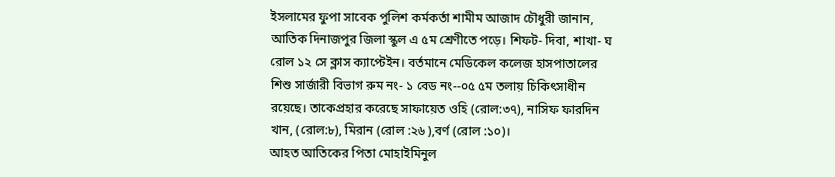ইসলামের ফুপা সাবেক পুলিশ কর্মকর্তা শামীম আজাদ চৌধুরী জানান, আতিক দিনাজপুর জিলা স্কুল এ ৫ম শ্রেণীতে পড়ে। শিফট- দিবা, শাখা- ঘ রোল ১২ সে ক্লাস ক্যাপ্টেইন। বর্তমানে মেডিকেল কলেজ হাসপাতালের শিশু সার্জারী বিভাগ রুম নং- ১ বেড নং--০৫ ৫ম তলায় চিকিৎসাধীন রয়েছে। তাকেপ্রহার করেছে সাফায়েত ওহি (রোল:৩৭), নাসিফ ফারদিন খান, (রোল:৮), মিরান (রোল :২৬ ),বর্ণ (রোল :১০)।
আহত আতিকের পিতা মোহাইমিনুল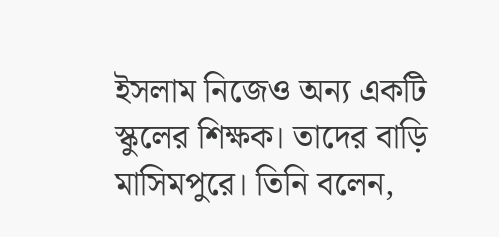ইসলাম নিজেও অন্য একটি স্কুলের শিক্ষক। তাদের বাড়ি মাসিমপুরে। তিনি বলেন,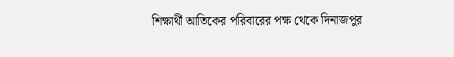শিক্ষার্থী আতিকের পরিবারের পক্ষ থেকে দিনাজপুর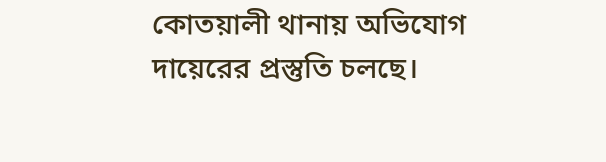কোতয়ালী থানায় অভিযোগ দায়েরের প্রস্তুতি চলছে।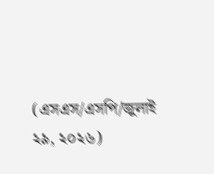(এসএস/এসপি/জুলাই ২৯, ২০২৬)